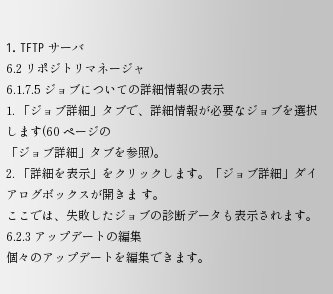1. TFTP サーバ
6.2 リポジトリマネージャ
6.1.7.5 ジョブについての詳細情報の表示
1. 「ジョブ詳細」タブで、詳細情報が必要なジョブを選択します(60 ページの
「ジョブ詳細」タブを参照)。
2. 「詳細を表示」をクリックします。「ジョブ詳細」ダイアログボックスが開きま す。
ここでは、失敗したジョブの診断データも表示されます。
6.2.3 アップデートの編集
個々のアップデートを編集できます。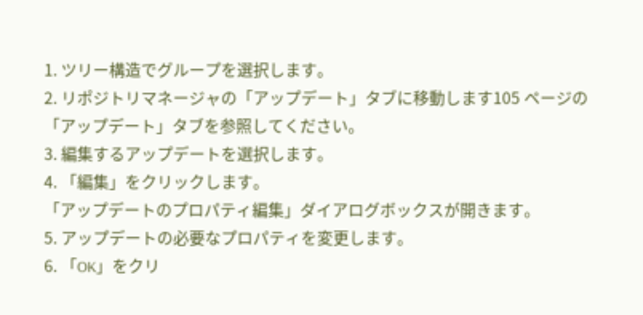1. ツリー構造でグループを選択します。
2. リポジトリマネージャの「アップデート」タブに移動します105 ページの
「アップデート」タブを参照してください。
3. 編集するアップデートを選択します。
4. 「編集」をクリックします。
「アップデートのプロパティ編集」ダイアログボックスが開きます。
5. アップデートの必要なプロパティを変更します。
6. 「OK」をクリ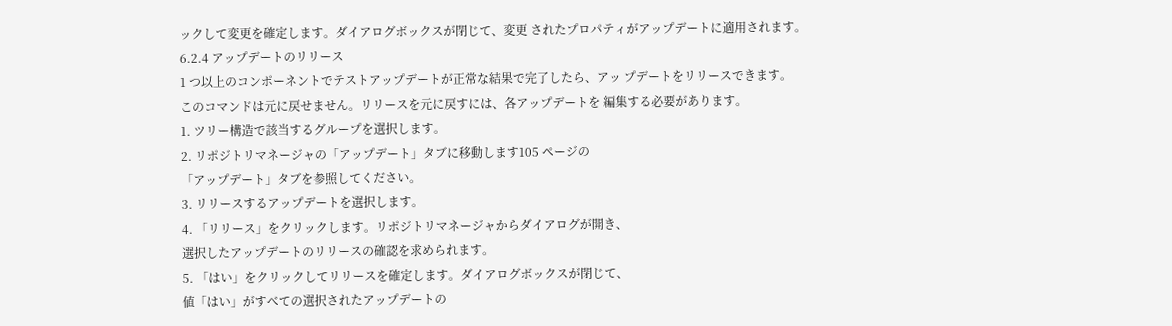ックして変更を確定します。ダイアログボックスが閉じて、変更 されたプロパティがアップデートに適用されます。
6.2.4 アップデートのリリース
1 つ以上のコンポーネントでテストアップデートが正常な結果で完了したら、アッ プデートをリリースできます。
このコマンドは元に戻せません。リリースを元に戻すには、各アップデートを 編集する必要があります。
1. ツリー構造で該当するグループを選択します。
2. リポジトリマネージャの「アップデート」タブに移動します105 ページの
「アップデート」タブを参照してください。
3. リリースするアップデートを選択します。
4. 「リリース」をクリックします。リポジトリマネージャからダイアログが開き、
選択したアップデートのリリースの確認を求められます。
5. 「はい」をクリックしてリリースを確定します。ダイアログボックスが閉じて、
値「はい」がすべての選択されたアップデートの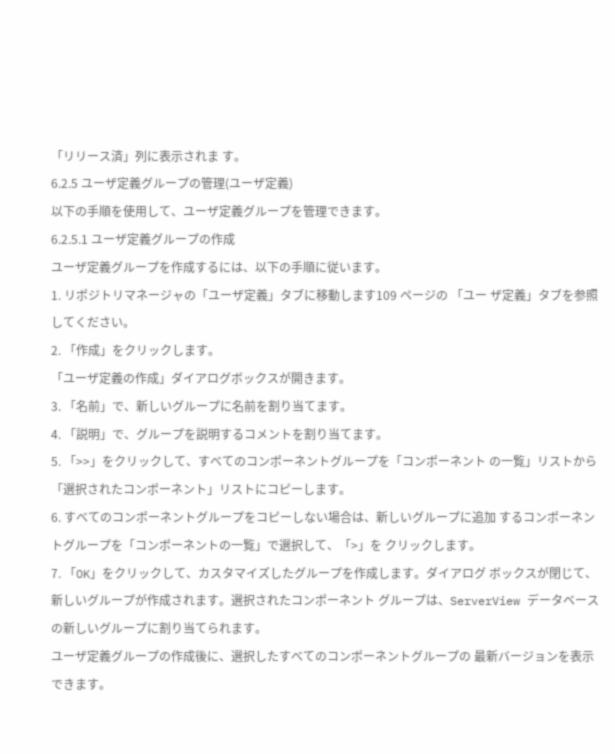「リリース済」列に表示されま す。
6.2.5 ユーザ定義グループの管理(ユーザ定義)
以下の手順を使用して、ユーザ定義グループを管理できます。
6.2.5.1 ユーザ定義グループの作成
ユーザ定義グループを作成するには、以下の手順に従います。
1. リポジトリマネージャの「ユーザ定義」タブに移動します109 ページの 「ユー ザ定義」タブを参照してください。
2. 「作成」をクリックします。
「ユーザ定義の作成」ダイアログボックスが開きます。
3. 「名前」で、新しいグループに名前を割り当てます。
4. 「説明」で、グループを説明するコメントを割り当てます。
5. 「>>」をクリックして、すべてのコンポーネントグループを「コンポーネント の一覧」リストから「選択されたコンポーネント」リストにコピーします。
6. すべてのコンポーネントグループをコピーしない場合は、新しいグループに追加 するコンポーネントグループを「コンポーネントの一覧」で選択して、「>」を クリックします。
7. 「OK」をクリックして、カスタマイズしたグループを作成します。ダイアログ ボックスが閉じて、新しいグループが作成されます。選択されたコンポーネント グループは、ServerView データベースの新しいグループに割り当てられます。
ユーザ定義グループの作成後に、選択したすべてのコンポーネントグループの 最新バージョンを表示できます。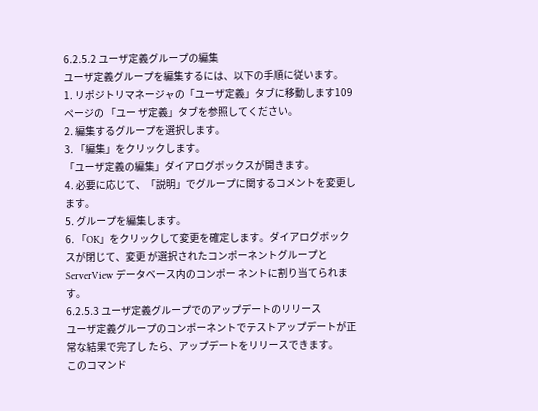6.2.5.2 ユーザ定義グループの編集
ユーザ定義グループを編集するには、以下の手順に従います。
1. リポジトリマネージャの「ユーザ定義」タブに移動します109 ページの 「ユー ザ定義」タブを参照してください。
2. 編集するグループを選択します。
3. 「編集」をクリックします。
「ユーザ定義の編集」ダイアログボックスが開きます。
4. 必要に応じて、「説明」でグループに関するコメントを変更します。
5. グループを編集します。
6. 「OK」をクリックして変更を確定します。ダイアログボックスが閉じて、変更 が選択されたコンポーネントグループと ServerView データベース内のコンポー ネントに割り当てられます。
6.2.5.3 ユーザ定義グループでのアップデートのリリース
ユーザ定義グループのコンポーネントでテストアップデートが正常な結果で完了し たら、アップデートをリリースできます。
このコマンド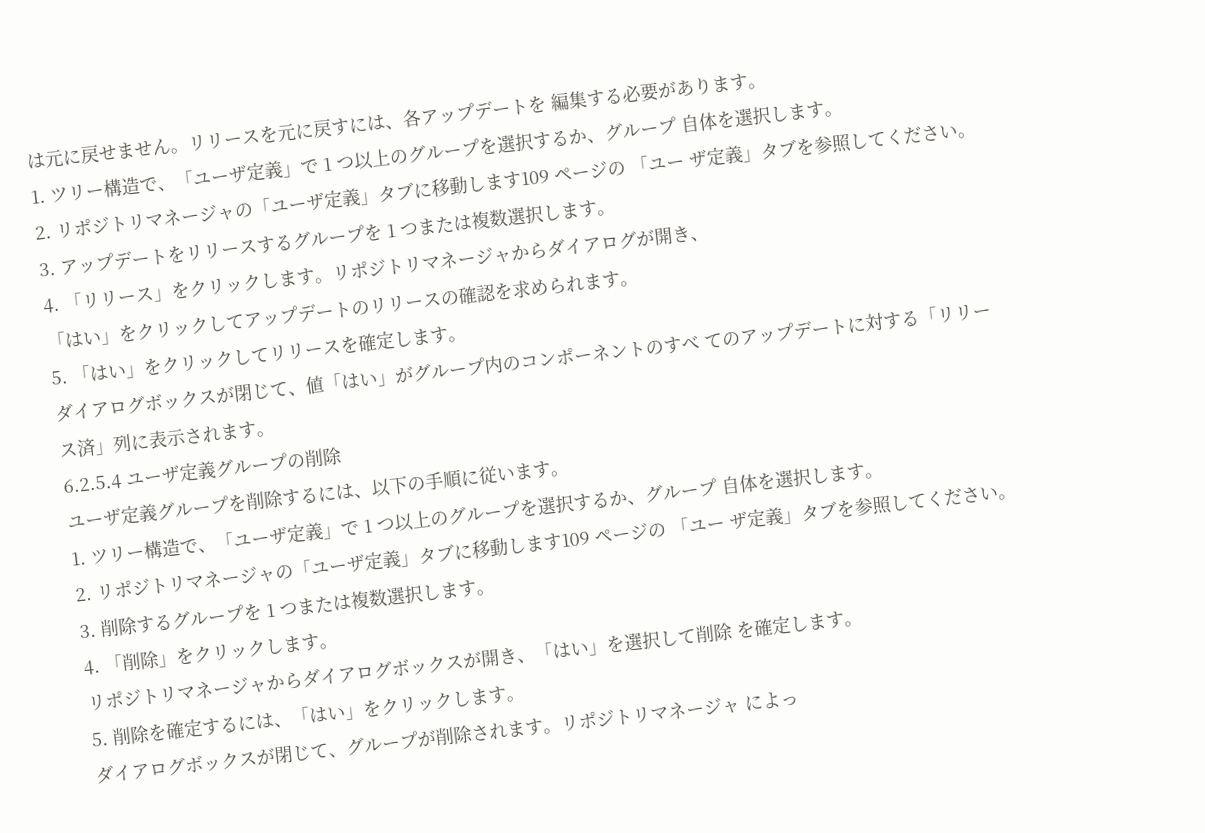は元に戻せません。リリースを元に戻すには、各アップデートを 編集する必要があります。
1. ツリー構造で、「ユーザ定義」で 1 つ以上のグループを選択するか、グループ 自体を選択します。
2. リポジトリマネージャの「ユーザ定義」タブに移動します109 ページの 「ユー ザ定義」タブを参照してください。
3. アップデートをリリースするグループを 1 つまたは複数選択します。
4. 「リリース」をクリックします。リポジトリマネージャからダイアログが開き、
「はい」をクリックしてアップデートのリリースの確認を求められます。
5. 「はい」をクリックしてリリースを確定します。
ダイアログボックスが閉じて、値「はい」がグループ内のコンポーネントのすべ てのアップデートに対する「リリース済」列に表示されます。
6.2.5.4 ユーザ定義グループの削除
ユーザ定義グループを削除するには、以下の手順に従います。
1. ツリー構造で、「ユーザ定義」で 1 つ以上のグループを選択するか、グループ 自体を選択します。
2. リポジトリマネージャの「ユーザ定義」タブに移動します109 ページの 「ユー ザ定義」タブを参照してください。
3. 削除するグループを 1 つまたは複数選択します。
4. 「削除」をクリックします。
リポジトリマネージャからダイアログボックスが開き、「はい」を選択して削除 を確定します。
5. 削除を確定するには、「はい」をクリックします。
ダイアログボックスが閉じて、グループが削除されます。リポジトリマネージャ によっ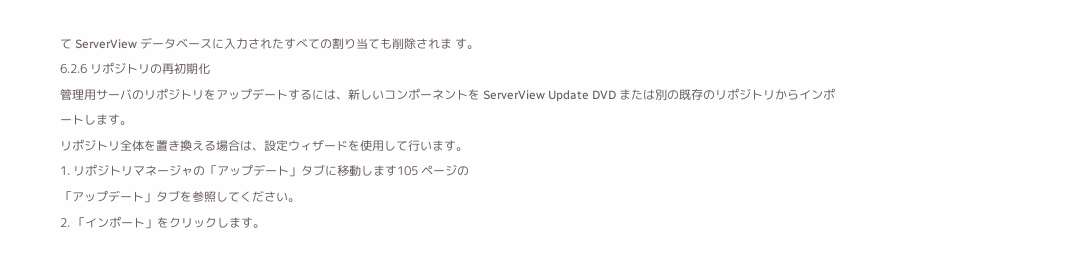て ServerView データベースに入力されたすべての割り当ても削除されま す。
6.2.6 リポジトリの再初期化
管理用サーバのリポジトリをアップデートするには、新しいコンポーネントを ServerView Update DVD または別の既存のリポジトリからインポートします。
リポジトリ全体を置き換える場合は、設定ウィザードを使用して行います。
1. リポジトリマネージャの「アップデート」タブに移動します105 ページの
「アップデート」タブを参照してください。
2. 「インポート」をクリックします。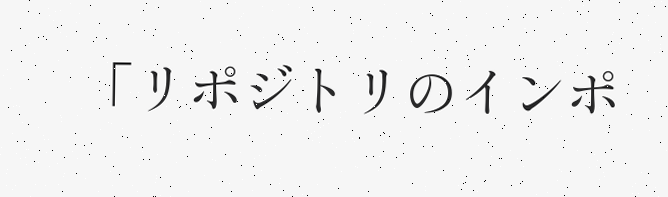「リポジトリのインポ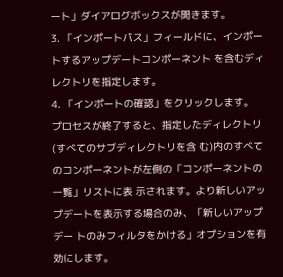ート」ダイアログボックスが開きます。
3. 「インポートパス」フィールドに、インポートするアップデートコンポーネント を含むディレクトリを指定します。
4. 「インポートの確認」をクリックします。
プロセスが終了すると、指定したディレクトリ(すべてのサブディレクトリを含 む)内のすべてのコンポーネントが左側の「コンポーネントの一覧」リストに表 示されます。より新しいアップデートを表示する場合のみ、「新しいアップデー トのみフィルタをかける」オプションを有効にします。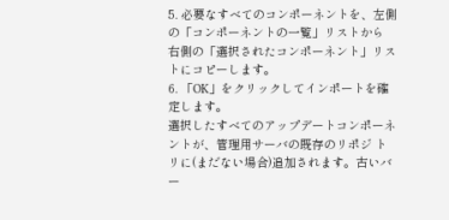5. 必要なすべてのコンポーネントを、左側の「コンポーネントの一覧」リストから 右側の「選択されたコンポーネント」リストにコピーします。
6. 「OK」をクリックしてインポートを確定します。
選択したすべてのアップデートコンポーネントが、管理用サーバの既存のリポジ トリに(まだない場合)追加されます。古いバー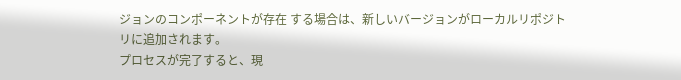ジョンのコンポーネントが存在 する場合は、新しいバージョンがローカルリポジトリに追加されます。
プロセスが完了すると、現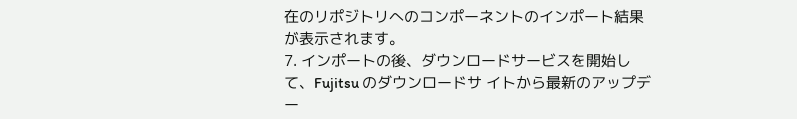在のリポジトリへのコンポーネントのインポート結果 が表示されます。
7. インポートの後、ダウンロードサービスを開始して、Fujitsu のダウンロードサ イトから最新のアップデー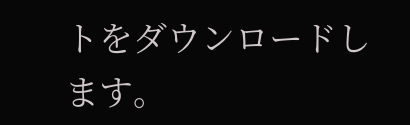トをダウンロードします。